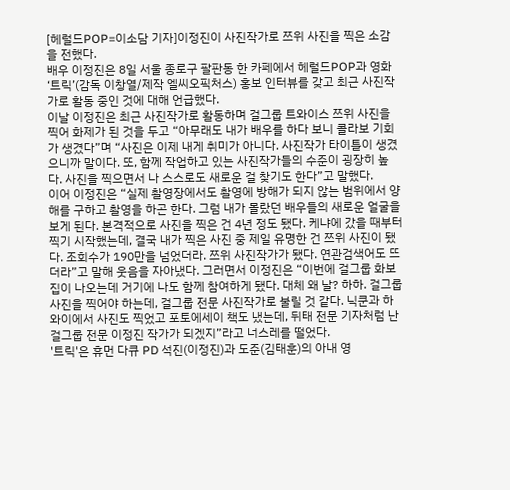[헤럴드POP=이소담 기자]이정진이 사진작가로 쯔위 사진을 찍은 소감을 전했다.
배우 이정진은 8일 서울 종로구 팔판동 한 카페에서 헤럴드POP과 영화 ‘트릭’(감독 이창열/제작 엘씨오픽처스) 홍보 인터뷰를 갖고 최근 사진작가로 활동 중인 것에 대해 언급했다.
이날 이정진은 최근 사진작가로 활동하며 걸그룹 트와이스 쯔위 사진을 찍어 화제가 된 것을 두고 “아무래도 내가 배우를 하다 보니 콜라보 기회가 생겼다”며 “사진은 이제 내게 취미가 아니다. 사진작가 타이틀이 생겼으니까 말이다. 또, 함께 작업하고 있는 사진작가들의 수준이 굉장히 높다. 사진을 찍으면서 나 스스로도 새로운 걸 찾기도 한다”고 말했다.
이어 이정진은 “실제 촬영장에서도 촬영에 방해가 되지 않는 범위에서 양해를 구하고 촬영을 하곤 한다. 그럼 내가 몰랐던 배우들의 새로운 얼굴을 보게 된다. 본격적으로 사진을 찍은 건 4년 정도 됐다. 케냐에 갔을 때부터 찍기 시작했는데, 결국 내가 찍은 사진 중 제일 유명한 건 쯔위 사진이 됐다. 조회수가 190만을 넘었더라. 쯔위 사진작가가 됐다. 연관검색어도 뜨더라”고 말해 웃음을 자아냈다. 그러면서 이정진은 “이번에 걸그룹 화보집이 나오는데 거기에 나도 함께 참여하게 됐다. 대체 왜 날? 하하. 걸그룹 사진을 찍어야 하는데, 걸그룹 전문 사진작가로 불릴 것 같다. 닉쿤과 하와이에서 사진도 찍었고 포토에세이 책도 냈는데, 뒤태 전문 기자처럼 난 걸그룹 전문 이정진 작가가 되겠지”라고 너스레를 떨었다.
'트릭'은 휴먼 다큐 PD 석진(이정진)과 도준(김태훈)의 아내 영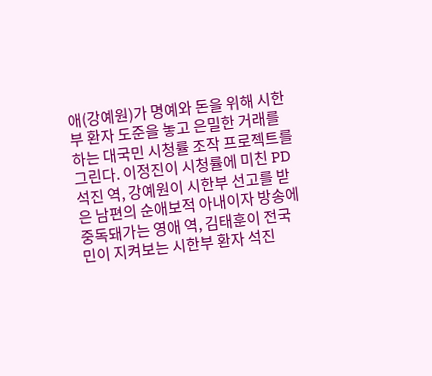애(강예원)가 명예와 돈을 위해 시한부 환자 도준을 놓고 은밀한 거래를 하는 대국민 시청률 조작 프로젝트를 그린다. 이정진이 시청률에 미친 PD 석진 역, 강예원이 시한부 선고를 받은 남편의 순애보적 아내이자 방송에 중독돼가는 영애 역, 김태훈이 전국민이 지켜보는 시한부 환자 석진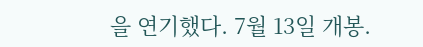을 연기했다. 7월 13일 개봉.